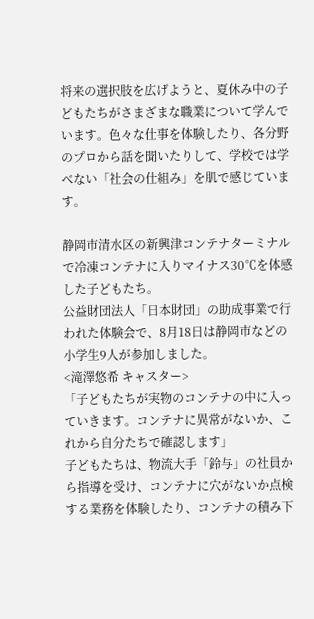将来の選択肢を広げようと、夏休み中の子どもたちがさまざまな職業について学んでいます。色々な仕事を体験したり、各分野のプロから話を聞いたりして、学校では学べない「社会の仕組み」を肌で感じています。

静岡市清水区の新興津コンテナターミナルで冷凍コンテナに入りマイナス30℃を体感した子どもたち。
公益財団法人「日本財団」の助成事業で行われた体験会で、8月18日は静岡市などの小学生9人が参加しました。
<滝澤悠希 キャスター>
「子どもたちが実物のコンテナの中に入っていきます。コンテナに異常がないか、これから自分たちで確認します」
子どもたちは、物流大手「鈴与」の社員から指導を受け、コンテナに穴がないか点検する業務を体験したり、コンテナの積み下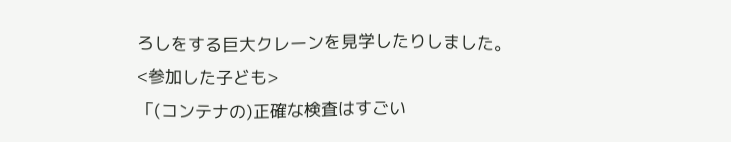ろしをする巨大クレーンを見学したりしました。
<参加した子ども>
「(コンテナの)正確な検査はすごい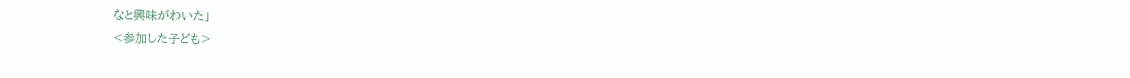なと興味がわいた」
<参加した子ども>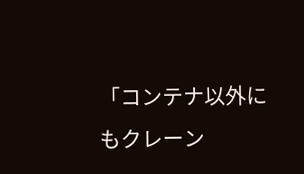「コンテナ以外にもクレーン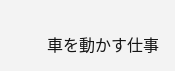車を動かす仕事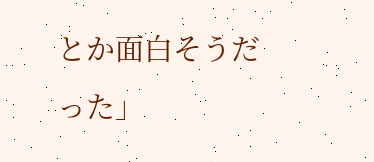とか面白そうだった」